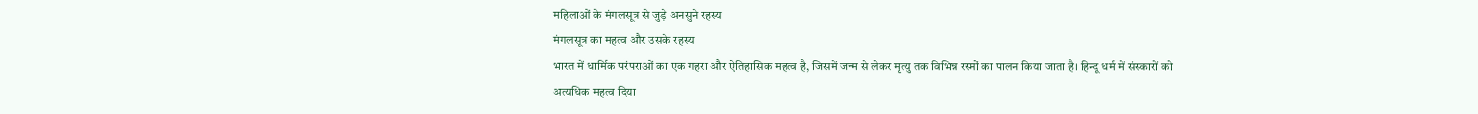महिलाओं के मंगलसूत्र से जुड़े अनसुने रहस्य
मंगलसूत्र का महत्व और उसके रहस्य
भारत में धार्मिक परंपराओं का एक गहरा और ऐतिहासिक महत्व है, जिसमें जन्म से लेकर मृत्यु तक विभिन्न रस्मों का पालन किया जाता है। हिन्दू धर्म में संस्कारों को अत्यधिक महत्व दिया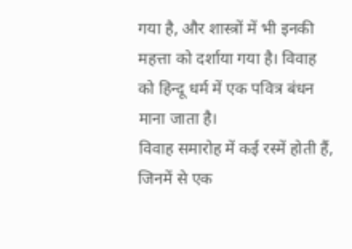गया है, और शास्त्रों में भी इनकी महत्ता को दर्शाया गया है। विवाह को हिन्दू धर्म में एक पवित्र बंधन माना जाता है।
विवाह समारोह में कई रस्में होती हैं, जिनमें से एक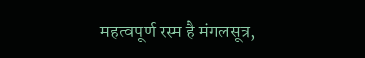महत्वपूर्ण रस्म है मंगलसूत्र,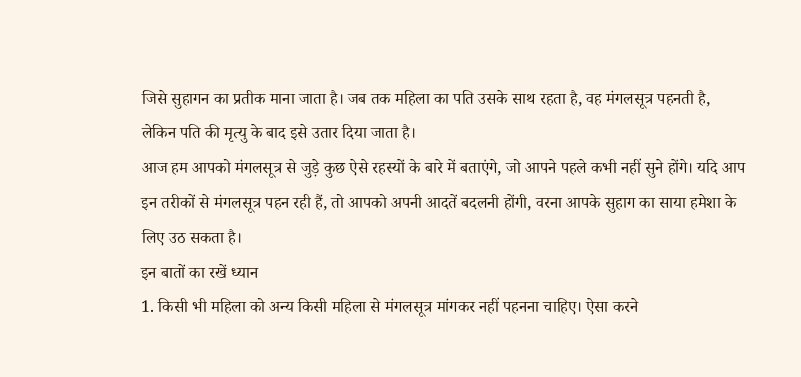जिसे सुहागन का प्रतीक माना जाता है। जब तक महिला का पति उसके साथ रहता है, वह मंगलसूत्र पहनती है, लेकिन पति की मृत्यु के बाद इसे उतार दिया जाता है।
आज हम आपको मंगलसूत्र से जुड़े कुछ ऐसे रहस्यों के बारे में बताएंगे, जो आपने पहले कभी नहीं सुने होंगे। यदि आप इन तरीकों से मंगलसूत्र पहन रही हैं, तो आपको अपनी आदतें बदलनी होंगी, वरना आपके सुहाग का साया हमेशा के लिए उठ सकता है।
इन बातों का रखें ध्यान
1. किसी भी महिला को अन्य किसी महिला से मंगलसूत्र मांगकर नहीं पहनना चाहिए। ऐसा करने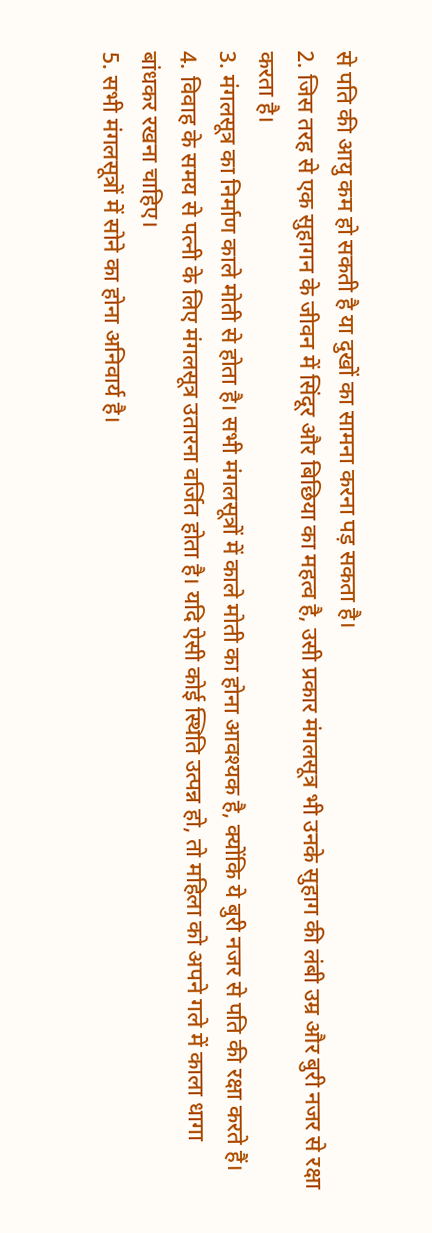से पति की आयु कम हो सकती है या दुखों का सामना करना पड़ सकता है।
2. जिस तरह से एक सुहागन के जीवन में सिंदूर और बिछिया का महत्व है, उसी प्रकार मंगलसूत्र भी उनके सुहाग की लंबी उम्र और बुरी नजर से रक्षा करता है।
3. मंगलसूत्र का निर्माण काले मोती से होता है। सभी मंगलसूत्रों में काले मोती का होना आवश्यक है, क्योंकि ये बुरी नजर से पति की रक्षा करते हैं।
4. विवाह के समय से पत्नी के लिए मंगलसूत्र उतारना वर्जित होता है। यदि ऐसी कोई स्थिति उत्पन्न हो, तो महिला को अपने गले में काला धागा बांधकर रखना चाहिए।
5. सभी मंगलसूत्रों में सोने का होना अनिवार्य है।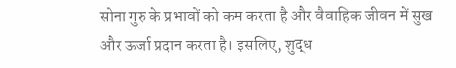सोना गुरु के प्रभावों को कम करता है और वैवाहिक जीवन में सुख और ऊर्जा प्रदान करता है। इसलिए, शुद्ध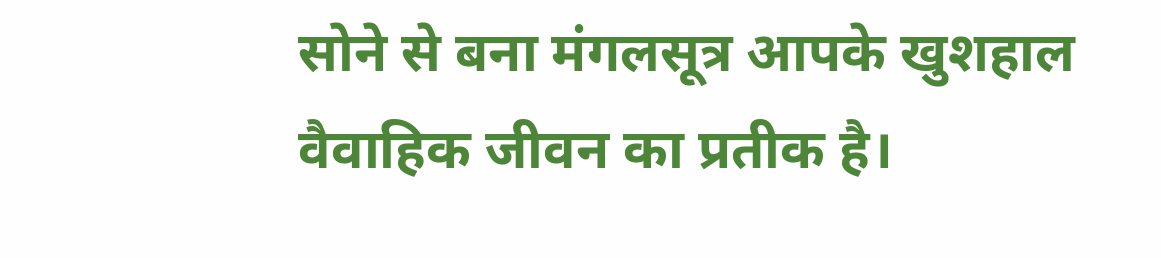सोने से बना मंगलसूत्र आपके खुशहाल वैवाहिक जीवन का प्रतीक है।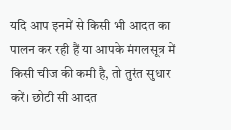यदि आप इनमें से किसी भी आदत का पालन कर रही हैं या आपके मंगलसूत्र में किसी चीज की कमी है, तो तुरंत सुधार करें। छोटी सी आदत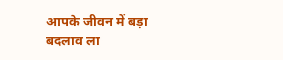आपके जीवन में बड़ा बदलाव ला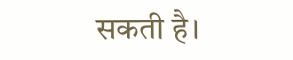सकती है।